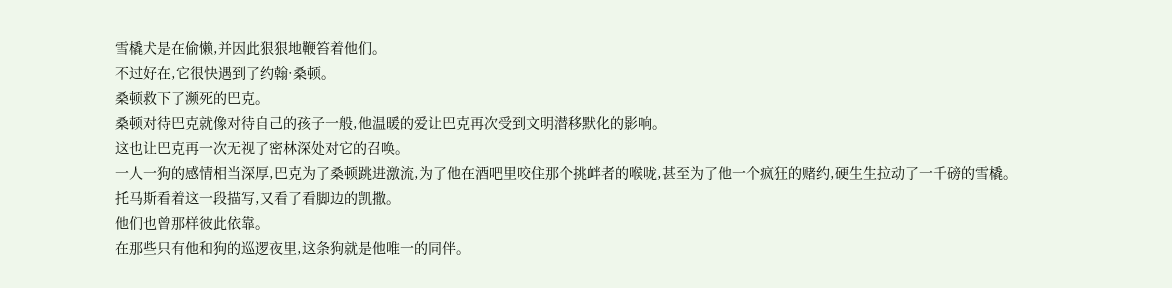雪橇犬是在偷懒,并因此狠狠地鞭笞着他们。
不过好在,它很快遇到了约翰·桑顿。
桑顿救下了濒死的巴克。
桑顿对待巴克就像对待自己的孩子一般,他温暖的爱让巴克再次受到文明潜移默化的影响。
这也让巴克再一次无视了密林深处对它的召唤。
一人一狗的感情相当深厚,巴克为了桑顿跳进激流,为了他在酒吧里咬住那个挑衅者的喉咙,甚至为了他一个疯狂的赌约,硬生生拉动了一千磅的雪橇。
托马斯看着这一段描写,又看了看脚边的凯撒。
他们也曾那样彼此依靠。
在那些只有他和狗的巡逻夜里,这条狗就是他唯一的同伴。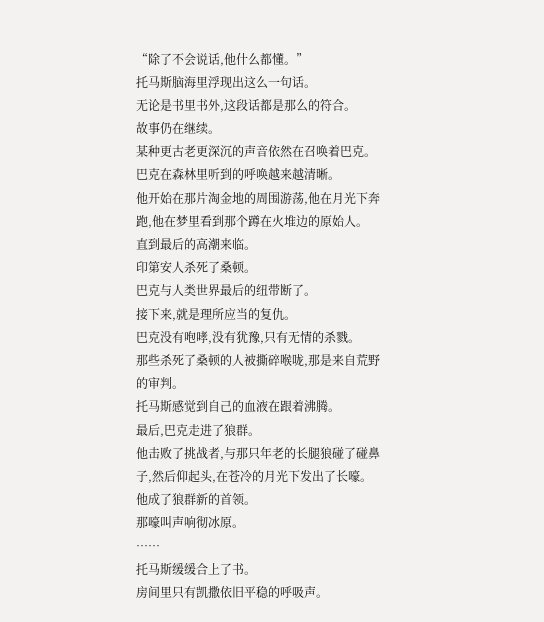“除了不会说话,他什么都懂。”
托马斯脑海里浮现出这么一句话。
无论是书里书外,这段话都是那么的符合。
故事仍在继续。
某种更古老更深沉的声音依然在召唤着巴克。
巴克在森林里听到的呼唤越来越清晰。
他开始在那片淘金地的周围游荡,他在月光下奔跑,他在梦里看到那个蹲在火堆边的原始人。
直到最后的高潮来临。
印第安人杀死了桑顿。
巴克与人类世界最后的纽带断了。
接下来,就是理所应当的复仇。
巴克没有咆哮,没有犹豫,只有无情的杀戮。
那些杀死了桑顿的人被撕碎喉咙,那是来自荒野的审判。
托马斯感觉到自己的血液在跟着沸腾。
最后,巴克走进了狼群。
他击败了挑战者,与那只年老的长腿狼碰了碰鼻子,然后仰起头,在苍冷的月光下发出了长嚎。
他成了狼群新的首领。
那嚎叫声响彻冰原。
……
托马斯缓缓合上了书。
房间里只有凯撒依旧平稳的呼吸声。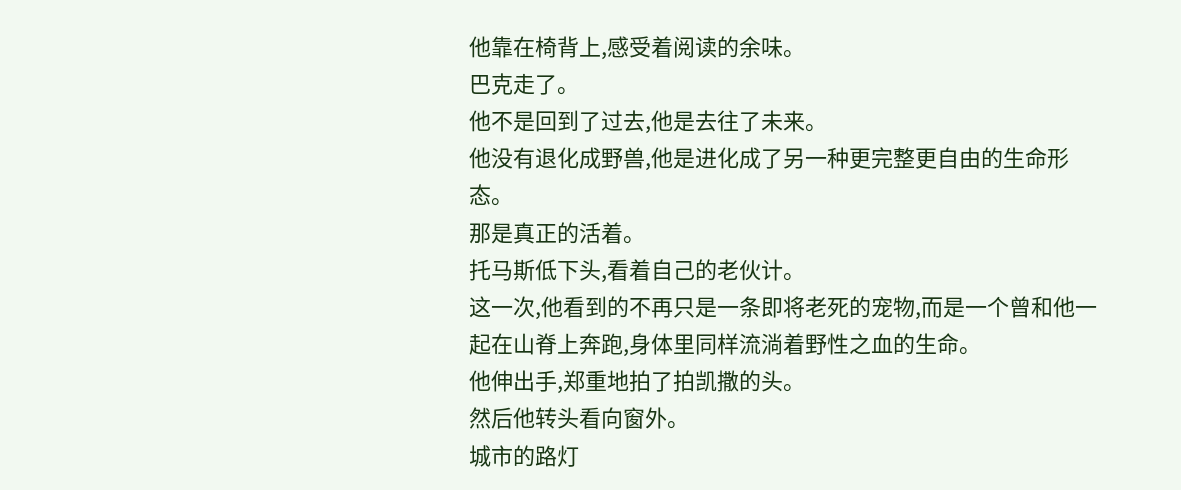他靠在椅背上,感受着阅读的余味。
巴克走了。
他不是回到了过去,他是去往了未来。
他没有退化成野兽,他是进化成了另一种更完整更自由的生命形态。
那是真正的活着。
托马斯低下头,看着自己的老伙计。
这一次,他看到的不再只是一条即将老死的宠物,而是一个曾和他一起在山脊上奔跑,身体里同样流淌着野性之血的生命。
他伸出手,郑重地拍了拍凯撒的头。
然后他转头看向窗外。
城市的路灯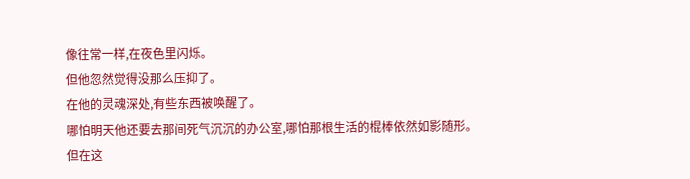像往常一样,在夜色里闪烁。
但他忽然觉得没那么压抑了。
在他的灵魂深处,有些东西被唤醒了。
哪怕明天他还要去那间死气沉沉的办公室,哪怕那根生活的棍棒依然如影随形。
但在这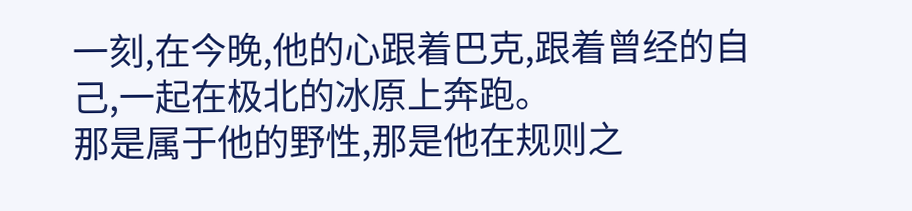一刻,在今晚,他的心跟着巴克,跟着曾经的自己,一起在极北的冰原上奔跑。
那是属于他的野性,那是他在规则之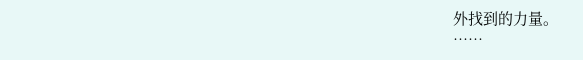外找到的力量。
……